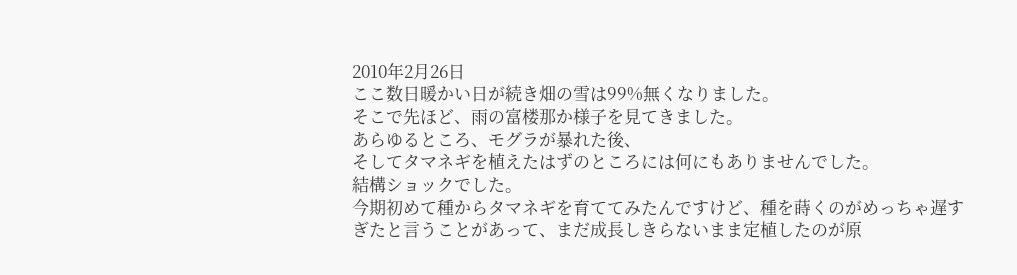2010年2月26日
ここ数日暖かい日が続き畑の雪は99%無くなりました。
そこで先ほど、雨の富楼那か様子を見てきました。
あらゆるところ、モグラが暴れた後、
そしてタマネギを植えたはずのところには何にもありませんでした。
結構ショックでした。
今期初めて種からタマネギを育ててみたんですけど、種を蒔くのがめっちゃ遅すぎたと言うことがあって、まだ成長しきらないまま定植したのが原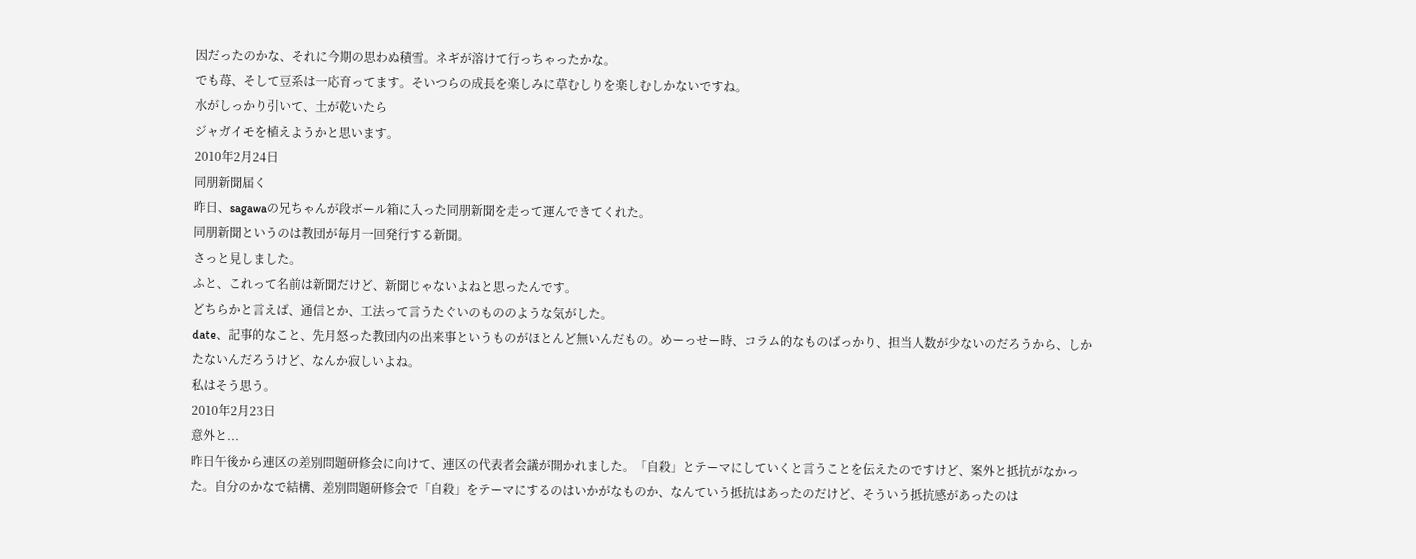因だったのかな、それに今期の思わぬ積雪。ネギが溶けて行っちゃったかな。
でも苺、そして豆系は一応育ってます。そいつらの成長を楽しみに草むしりを楽しむしかないですね。
水がしっかり引いて、土が乾いたら
ジャガイモを植えようかと思います。
2010年2月24日
同朋新聞届く
昨日、sagawaの兄ちゃんが段ボール箱に入った同朋新聞を走って運んできてくれた。
同朋新聞というのは教団が毎月一回発行する新聞。
さっと見しました。
ふと、これって名前は新聞だけど、新聞じゃないよねと思ったんです。
どちらかと言えば、通信とか、工法って言うたぐいのもののような気がした。
date、記事的なこと、先月怒った教団内の出来事というものがほとんど無いんだもの。めーっせー時、コラム的なものばっかり、担当人数が少ないのだろうから、しかたないんだろうけど、なんか寂しいよね。
私はそう思う。
2010年2月23日
意外と...
昨日午後から連区の差別問題研修会に向けて、連区の代表者会議が開かれました。「自殺」とテーマにしていくと言うことを伝えたのですけど、案外と抵抗がなかった。自分のかなで結構、差別問題研修会で「自殺」をテーマにするのはいかがなものか、なんていう抵抗はあったのだけど、そういう抵抗感があったのは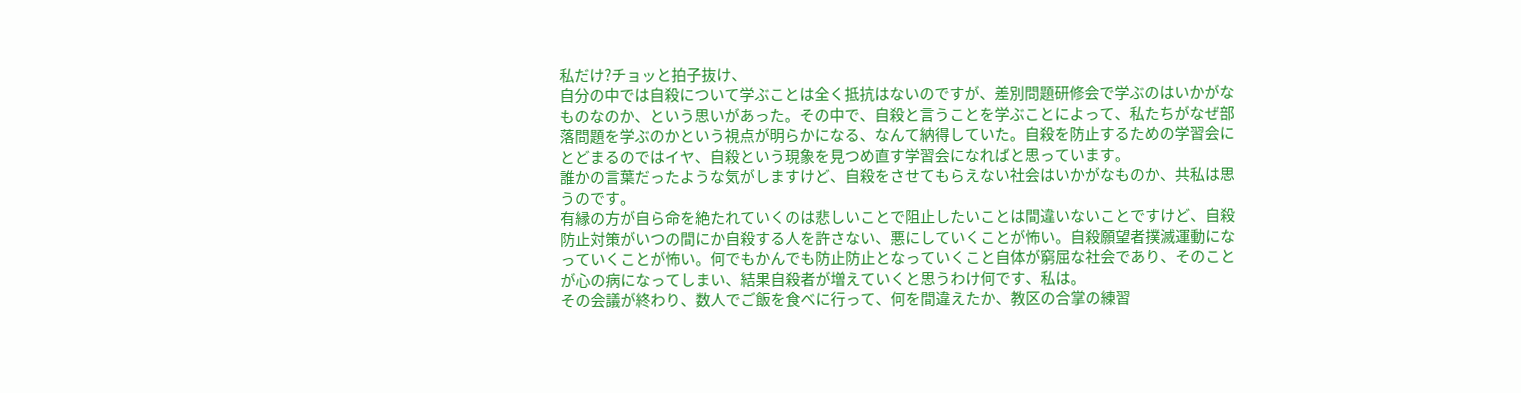私だけ?チョッと拍子抜け、
自分の中では自殺について学ぶことは全く抵抗はないのですが、差別問題研修会で学ぶのはいかがなものなのか、という思いがあった。その中で、自殺と言うことを学ぶことによって、私たちがなぜ部落問題を学ぶのかという視点が明らかになる、なんて納得していた。自殺を防止するための学習会にとどまるのではイヤ、自殺という現象を見つめ直す学習会になればと思っています。
誰かの言葉だったような気がしますけど、自殺をさせてもらえない社会はいかがなものか、共私は思うのです。
有縁の方が自ら命を絶たれていくのは悲しいことで阻止したいことは間違いないことですけど、自殺防止対策がいつの間にか自殺する人を許さない、悪にしていくことが怖い。自殺願望者撲滅運動になっていくことが怖い。何でもかんでも防止防止となっていくこと自体が窮屈な社会であり、そのことが心の病になってしまい、結果自殺者が増えていくと思うわけ何です、私は。
その会議が終わり、数人でご飯を食べに行って、何を間違えたか、教区の合掌の練習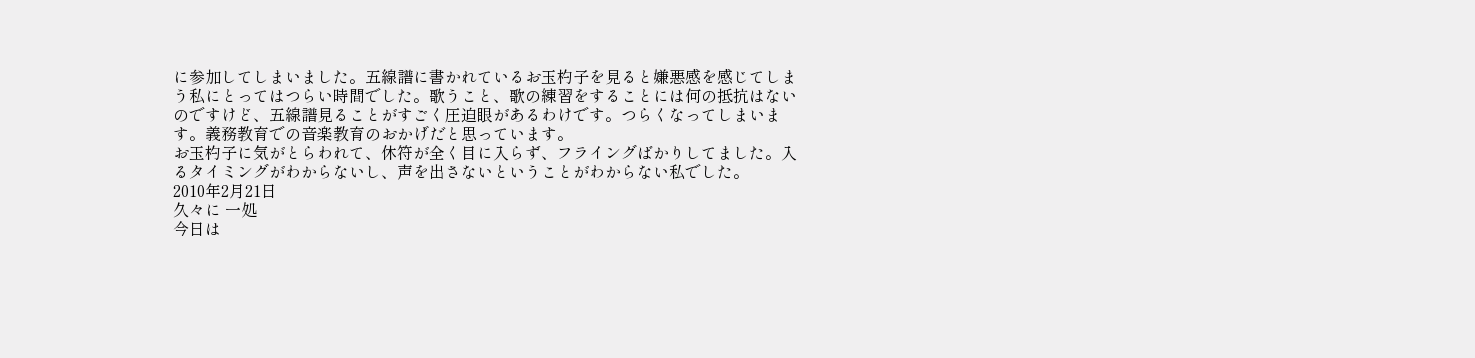に参加してしまいました。五線譜に書かれているお玉杓子を見ると嫌悪感を感じてしまう私にとってはつらい時間でした。歌うこと、歌の練習をすることには何の抵抗はないのですけど、五線譜見ることがすごく圧迫眼があるわけです。つらくなってしまいます。義務教育での音楽教育のおかげだと思っています。
お玉杓子に気がとらわれて、休符が全く目に入らず、フライングばかりしてました。入るタイミングがわからないし、声を出さないということがわからない私でした。
2010年2月21日
久々に 一処
今日は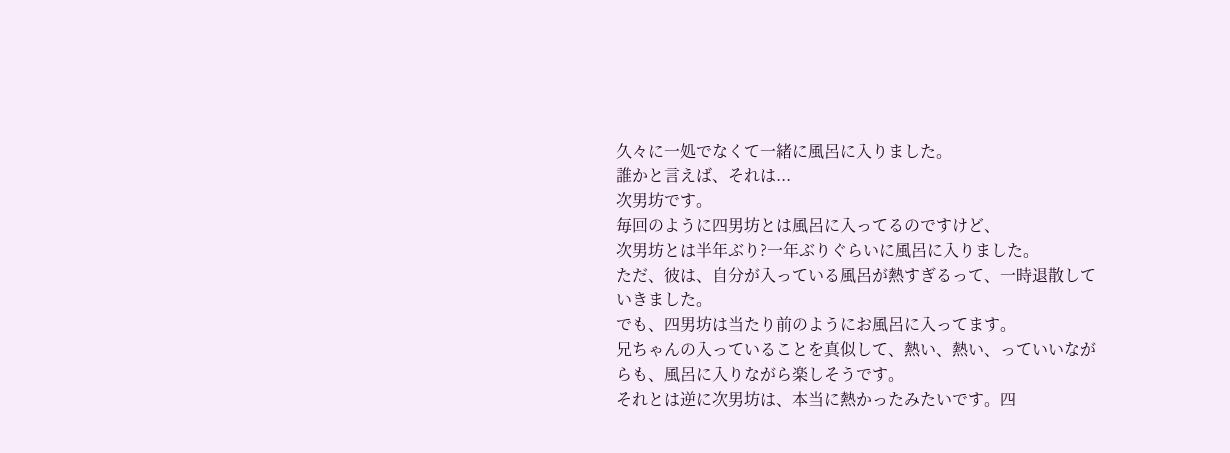久々に一処でなくて一緒に風呂に入りました。
誰かと言えば、それは...
次男坊です。
毎回のように四男坊とは風呂に入ってるのですけど、
次男坊とは半年ぶり?一年ぶりぐらいに風呂に入りました。
ただ、彼は、自分が入っている風呂が熱すぎるって、一時退散していきました。
でも、四男坊は当たり前のようにお風呂に入ってます。
兄ちゃんの入っていることを真似して、熱い、熱い、っていいながらも、風呂に入りながら楽しそうです。
それとは逆に次男坊は、本当に熱かったみたいです。四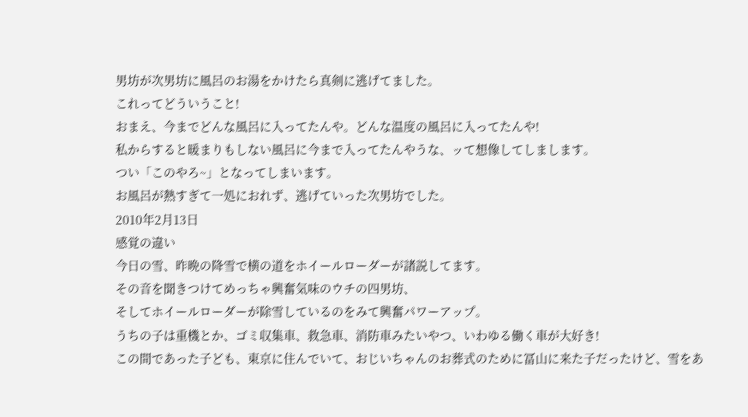男坊が次男坊に風呂のお湯をかけたら真剣に逃げてました。
これってどういうこと!
おまえ、今までどんな風呂に入ってたんや。どんな温度の風呂に入ってたんや!
私からすると暖まりもしない風呂に今まで入ってたんやうな、ッて想像してしまします。
つい「このやろ~」となってしまいます。
お風呂が熱すぎて一処におれず、逃げていった次男坊でした。
2010年2月13日
感覚の違い
今日の雪、昨晩の降雪で横の道をホイールローダーが諸説してます。
その音を聞きつけてめっちゃ興奮気味のウチの四男坊、
そしてホイールローダーが除雪しているのをみて興奮パワーアップ。
うちの子は重機とか、ゴミ収集車、救急車、消防車みたいやつ、いわゆる働く車が大好き!
この間であった子ども、東京に住んでいて、おじいちゃんのお葬式のために冨山に来た子だったけど、雪をあ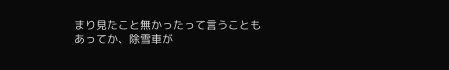まり見たこと無かったって言うこともあってか、除雪車が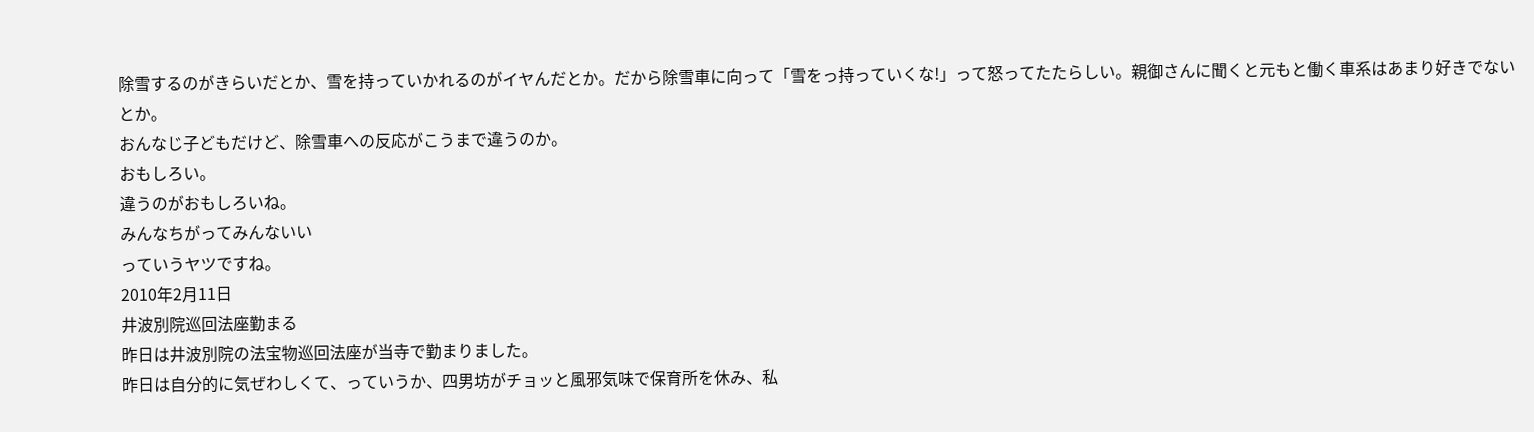除雪するのがきらいだとか、雪を持っていかれるのがイヤんだとか。だから除雪車に向って「雪をっ持っていくな!」って怒ってたたらしい。親御さんに聞くと元もと働く車系はあまり好きでないとか。
おんなじ子どもだけど、除雪車への反応がこうまで違うのか。
おもしろい。
違うのがおもしろいね。
みんなちがってみんないい
っていうヤツですね。
2010年2月11日
井波別院巡回法座勤まる
昨日は井波別院の法宝物巡回法座が当寺で勤まりました。
昨日は自分的に気ぜわしくて、っていうか、四男坊がチョッと風邪気味で保育所を休み、私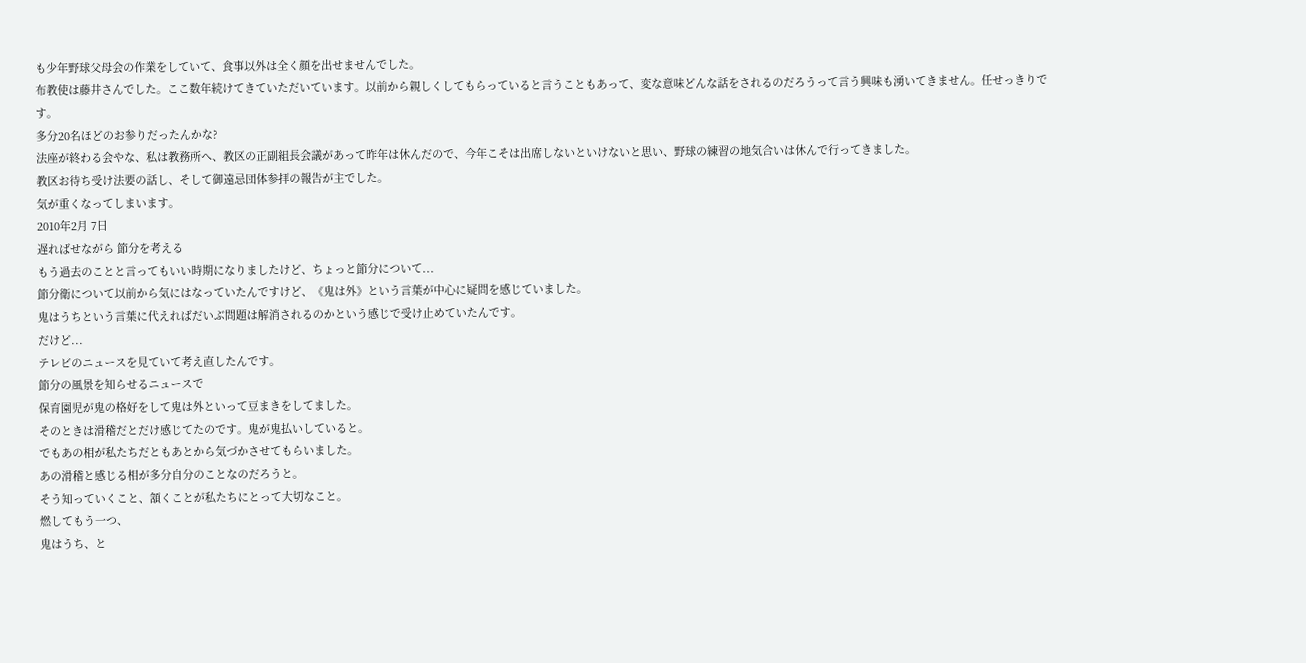も少年野球父母会の作業をしていて、食事以外は全く顔を出せませんでした。
布教使は藤井さんでした。ここ数年続けてきていただいています。以前から親しくしてもらっていると言うこともあって、変な意味どんな話をされるのだろうって言う興味も湧いてきません。任せっきりです。
多分20名ほどのお参りだったんかな?
法座が終わる会やな、私は教務所へ、教区の正副組長会議があって昨年は休んだので、今年こそは出席しないといけないと思い、野球の練習の地気合いは休んで行ってきました。
教区お待ち受け法要の話し、そして御遠忌団体参拝の報告が主でした。
気が重くなってしまいます。
2010年2月 7日
遅ればせながら 節分を考える
もう過去のことと言ってもいい時期になりましたけど、ちょっと節分について...
節分衛について以前から気にはなっていたんですけど、《鬼は外》という言葉が中心に疑問を感じていました。
鬼はうちという言葉に代えればだいぶ問題は解消されるのかという感じで受け止めていたんです。
だけど...
テレビのニュースを見ていて考え直したんです。
節分の風景を知らせるニュースで
保育園児が鬼の格好をして鬼は外といって豆まきをしてました。
そのときは滑稽だとだけ感じてたのです。鬼が鬼払いしていると。
でもあの相が私たちだともあとから気づかさせてもらいました。
あの滑稽と感じる相が多分自分のことなのだろうと。
そう知っていくこと、頷くことが私たちにとって大切なこと。
燃してもう一つ、
鬼はうち、と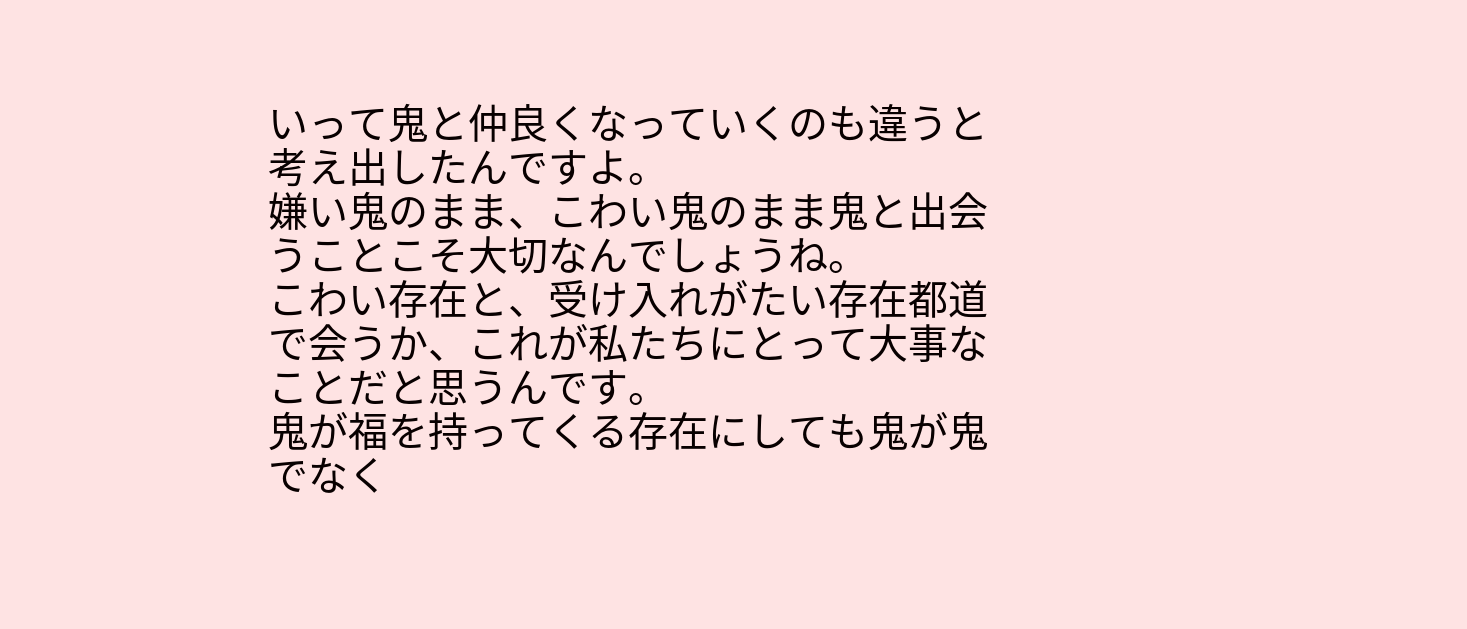いって鬼と仲良くなっていくのも違うと考え出したんですよ。
嫌い鬼のまま、こわい鬼のまま鬼と出会うことこそ大切なんでしょうね。
こわい存在と、受け入れがたい存在都道で会うか、これが私たちにとって大事なことだと思うんです。
鬼が福を持ってくる存在にしても鬼が鬼でなく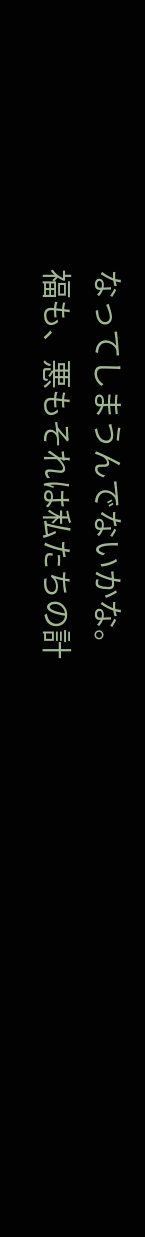なってしまうんでないかな。
福も、悪もそれは私たちの計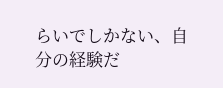らいでしかない、自分の経験だ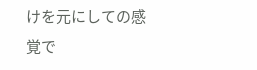けを元にしての感覚で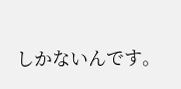しかないんです。